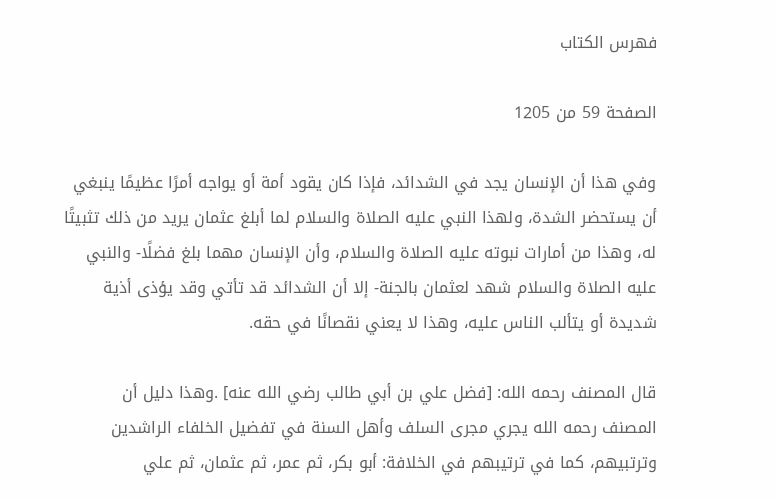فهرس الكتاب

الصفحة 59 من 1205

وفي هذا أن الإنسان يجد في الشدائد، فإذا كان يقود أمة أو يواجه أمرًا عظيمًا ينبغي أن يستحضر الشدة، ولهذا النبي عليه الصلاة والسلام لما أبلغ عثمان يريد من ذلك تثبيتًا له، وهذا من أمارات نبوته عليه الصلاة والسلام، وأن الإنسان مهما بلغ فضلًا- والنبي عليه الصلاة والسلام شهد لعثمان بالجنة- إلا أن الشدائد قد تأتي وقد يؤذى أذية شديدة أو يتألب الناس عليه، وهذا لا يعني نقصانًا في حقه.

قال المصنف رحمه الله: [فضل علي بن أبي طالب رضي الله عنه] .وهذا دليل أن المصنف رحمه الله يجري مجرى السلف وأهل السنة في تفضيل الخلفاء الراشدين وترتبيهم، كما في ترتيبهم في الخلافة: أبو بكر، ثم عمر، ثم عثمان، ثم علي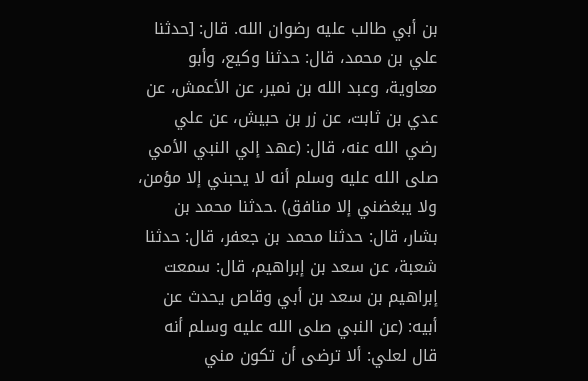بن أبي طالب عليه رضوان الله. قال: [حدثنا علي بن محمد، قال: حدثنا وكيع، وأبو معاوية، وعبد الله بن نمير، عن الأعمش، عن عدي بن ثابت، عن زر بن حبيش، عن علي رضي الله عنه، قال: (عهد إلي النبي الأمي صلى الله عليه وسلم أنه لا يحبني إلا مؤمن، ولا يبغضني إلا منافق) .حدثنا محمد بن بشار، قال: حدثنا محمد بن جعفر، قال: حدثنا شعبة، عن سعد بن إبراهيم، قال: سمعت إبراهيم بن سعد بن أبي وقاص يحدث عن أبيه: (عن النبي صلى الله عليه وسلم أنه قال لعلي: ألا ترضى أن تكون مني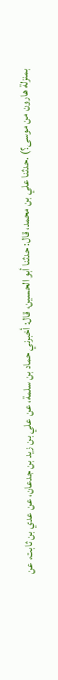بمنزلة هارون من موسى؟) .حدثنا علي بن محمد، قال: حدثنا أبو الحسين، قال: أخبرني حماد بن سلمة، عن علي بن زيد بن جدعان، عن عدي بن ثابت، عن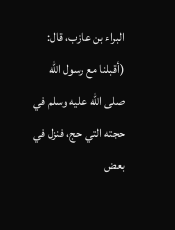البراء بن عازب، قال: (أقبلنا مع رسول الله صلى الله عليه وسلم في حجته التي حج، فنزل في بعض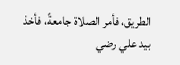الطريق، فأمر الصلاة جامعةً، فأخذ بيد علي رضي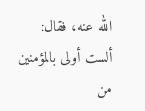الله عنه، فقال: ألست أولى بالمؤمنين من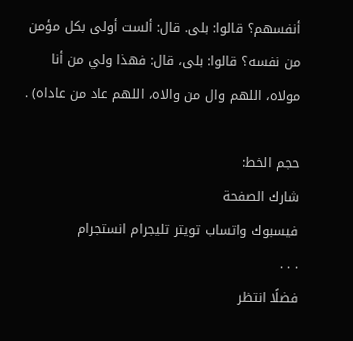أنفسهم؟ قالوا: بلى. قال: ألست أولى بكل مؤمن من نفسه؟ قالوا: بلى، قال: فهذا ولي من أنا مولاه، اللهم وال من والاه، اللهم عاد من عاداه) .

حجم الخط:
شارك الصفحة
فيسبوك واتساب تويتر تليجرام انستجرام
. . .
فضلًا انتظر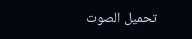تحميل الصوت